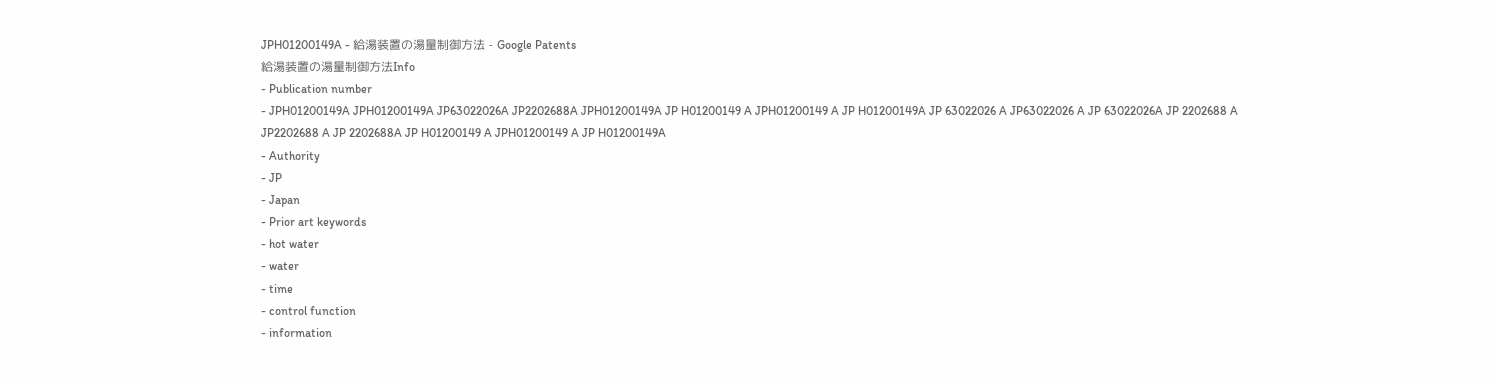JPH01200149A - 給湯装置の湯量制御方法 - Google Patents
給湯装置の湯量制御方法Info
- Publication number
- JPH01200149A JPH01200149A JP63022026A JP2202688A JPH01200149A JP H01200149 A JPH01200149 A JP H01200149A JP 63022026 A JP63022026 A JP 63022026A JP 2202688 A JP2202688 A JP 2202688A JP H01200149 A JPH01200149 A JP H01200149A
- Authority
- JP
- Japan
- Prior art keywords
- hot water
- water
- time
- control function
- information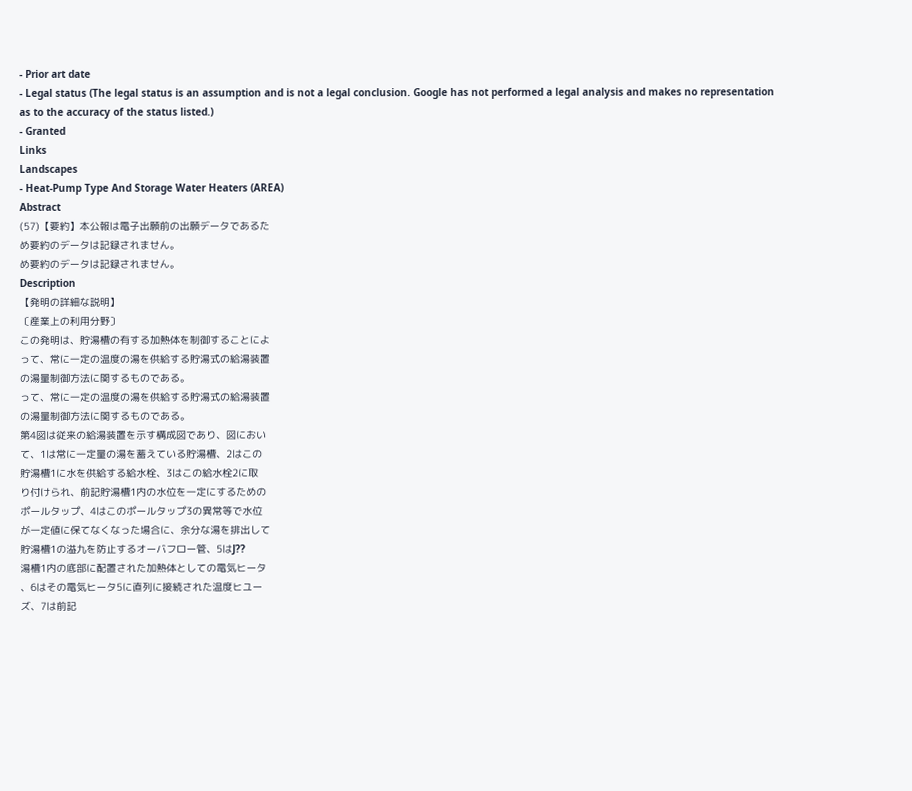- Prior art date
- Legal status (The legal status is an assumption and is not a legal conclusion. Google has not performed a legal analysis and makes no representation as to the accuracy of the status listed.)
- Granted
Links
Landscapes
- Heat-Pump Type And Storage Water Heaters (AREA)
Abstract
(57)【要約】本公報は電子出願前の出願データであるた
め要約のデータは記録されません。
め要約のデータは記録されません。
Description
【発明の詳細な説明】
〔産業上の利用分野〕
この発明は、貯湯槽の有する加熱体を制御することによ
って、常に一定の温度の湯を供給する貯湯式の給湯装置
の湯量制御方法に関するものである。
って、常に一定の温度の湯を供給する貯湯式の給湯装置
の湯量制御方法に関するものである。
第4図は従来の給湯装置を示す構成図であり、図におい
て、1は常に一定量の湯を蓄えている貯湯槽、2はこの
貯湯槽1に水を供給する給水栓、3はこの給水栓2に取
り付けられ、前記貯湯槽1内の水位を一定にするための
ポールタップ、4はこのポールタップ3の異常等で水位
が一定値に保てなくなった場合に、余分な湯を排出して
貯湯槽1の溢九を防止するオーバフロー管、5はJ??
湯槽1内の底部に配置された加熱体としての電気ヒータ
、6はその電気ヒータ5に直列に接続された温度ヒユー
ズ、7は前記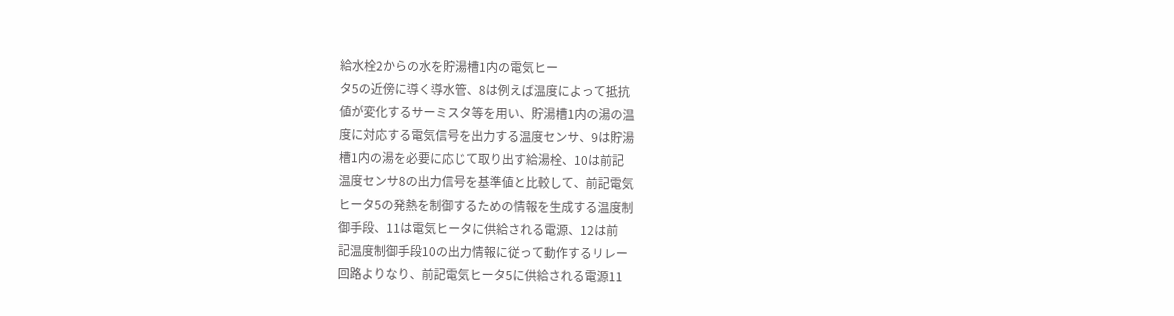給水栓2からの水を貯湯槽1内の電気ヒー
タ5の近傍に導く導水管、8は例えば温度によって抵抗
値が変化するサーミスタ等を用い、貯湯槽1内の湯の温
度に対応する電気信号を出力する温度センサ、9は貯湯
槽1内の湯を必要に応じて取り出す給湯栓、10は前記
温度センサ8の出力信号を基準値と比較して、前記電気
ヒータ5の発熱を制御するための情報を生成する温度制
御手段、11は電気ヒータに供給される電源、12は前
記温度制御手段10の出力情報に従って動作するリレー
回路よりなり、前記電気ヒータ5に供給される電源11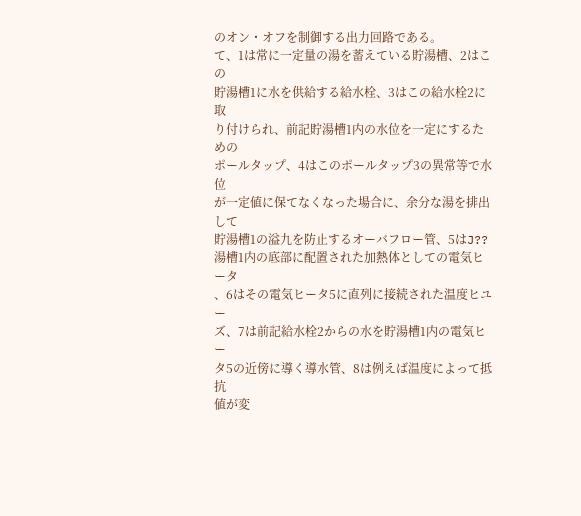のオン・オフを制御する出力回路である。
て、1は常に一定量の湯を蓄えている貯湯槽、2はこの
貯湯槽1に水を供給する給水栓、3はこの給水栓2に取
り付けられ、前記貯湯槽1内の水位を一定にするための
ポールタップ、4はこのポールタップ3の異常等で水位
が一定値に保てなくなった場合に、余分な湯を排出して
貯湯槽1の溢九を防止するオーバフロー管、5はJ??
湯槽1内の底部に配置された加熱体としての電気ヒータ
、6はその電気ヒータ5に直列に接続された温度ヒユー
ズ、7は前記給水栓2からの水を貯湯槽1内の電気ヒー
タ5の近傍に導く導水管、8は例えば温度によって抵抗
値が変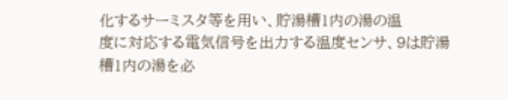化するサーミスタ等を用い、貯湯槽1内の湯の温
度に対応する電気信号を出力する温度センサ、9は貯湯
槽1内の湯を必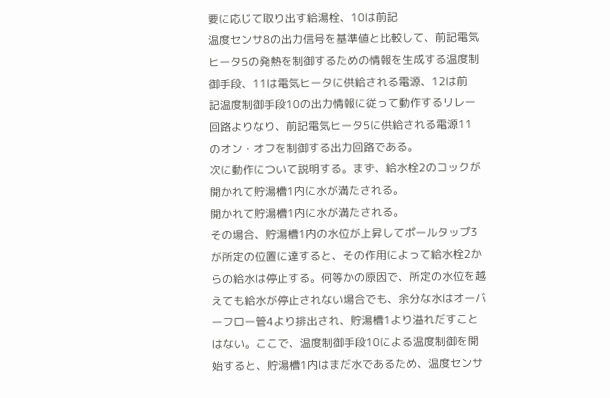要に応じて取り出す給湯栓、10は前記
温度センサ8の出力信号を基準値と比較して、前記電気
ヒータ5の発熱を制御するための情報を生成する温度制
御手段、11は電気ヒータに供給される電源、12は前
記温度制御手段10の出力情報に従って動作するリレー
回路よりなり、前記電気ヒータ5に供給される電源11
のオン・オフを制御する出力回路である。
次に動作について説明する。まず、給水栓2のコックが
開かれて貯湯槽1内に水が満たされる。
開かれて貯湯槽1内に水が満たされる。
その場合、貯湯槽1内の水位が上昇してポールタップ3
が所定の位置に達すると、その作用によって給水栓2か
らの給水は停止する。何等かの原因で、所定の水位を越
えても給水が停止されない場合でも、余分な水はオーバ
ーフロー管4より排出され、貯湯槽1より溢れだすこと
はない。ここで、温度制御手段10による温度制御を開
始すると、貯湯槽1内はまだ水であるため、温度センサ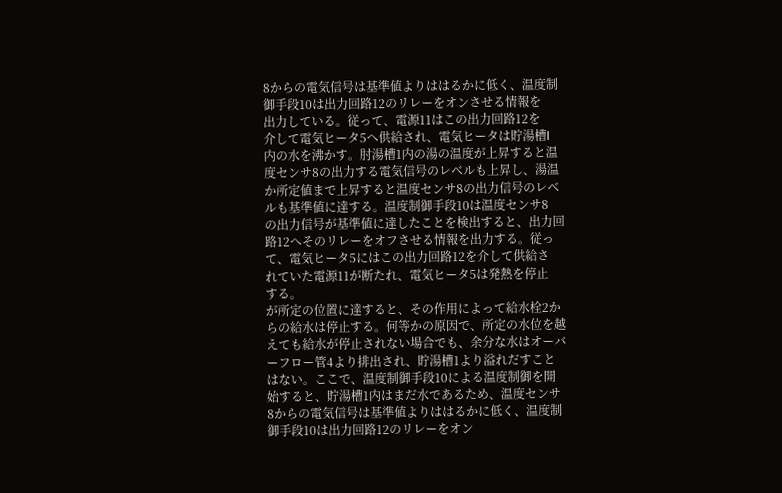8からの電気信号は基準値よりははるかに低く、温度制
御手段10は出力回路12のリレーをオンさせる情報を
出力している。従って、電源11はこの出力回路12を
介して電気ヒータ5へ供給され、電気ヒータは貯湯槽l
内の水を沸かす。肘湯槽1内の湯の温度が上昇すると温
度センサ8の出力する電気信号のレベルも上昇し、湯温
か所定値まで上昇すると温度センサ8の出力信号のレベ
ルも基準値に達する。温度制御手段10は温度センサ8
の出力信号が基準値に達したことを検出すると、出力回
路12へそのリレーをオフさせる情報を出力する。従っ
て、電気ヒータ5にはこの出力回路12を介して供給さ
れていた電源11が断たれ、電気ヒータ5は発熱を停止
する。
が所定の位置に達すると、その作用によって給水栓2か
らの給水は停止する。何等かの原因で、所定の水位を越
えても給水が停止されない場合でも、余分な水はオーバ
ーフロー管4より排出され、貯湯槽1より溢れだすこと
はない。ここで、温度制御手段10による温度制御を開
始すると、貯湯槽1内はまだ水であるため、温度センサ
8からの電気信号は基準値よりははるかに低く、温度制
御手段10は出力回路12のリレーをオン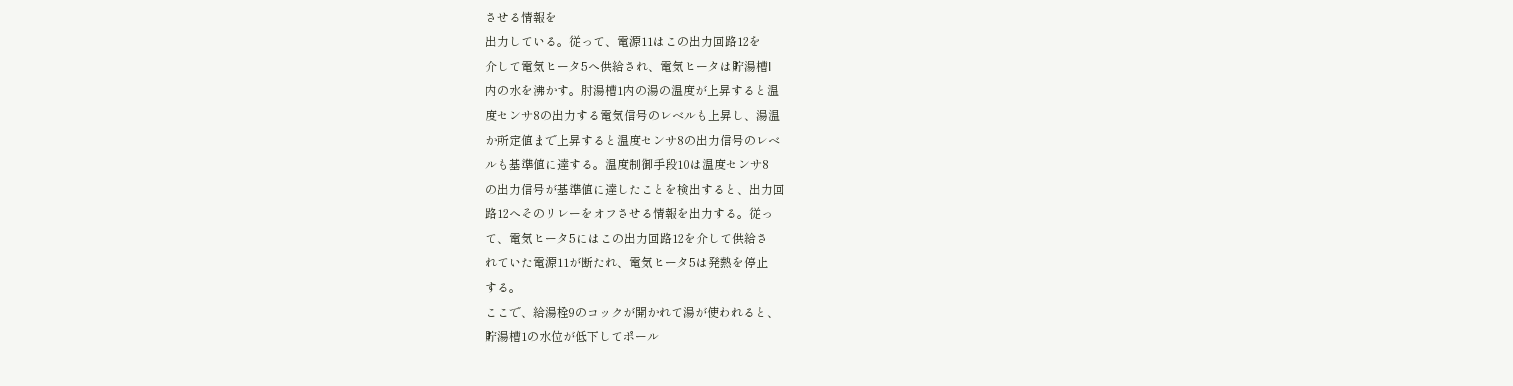させる情報を
出力している。従って、電源11はこの出力回路12を
介して電気ヒータ5へ供給され、電気ヒータは貯湯槽l
内の水を沸かす。肘湯槽1内の湯の温度が上昇すると温
度センサ8の出力する電気信号のレベルも上昇し、湯温
か所定値まで上昇すると温度センサ8の出力信号のレベ
ルも基準値に達する。温度制御手段10は温度センサ8
の出力信号が基準値に達したことを検出すると、出力回
路12へそのリレーをオフさせる情報を出力する。従っ
て、電気ヒータ5にはこの出力回路12を介して供給さ
れていた電源11が断たれ、電気ヒータ5は発熱を停止
する。
ここで、給湯栓9のコックが開かれて湯が使われると、
貯湯槽1の水位が低下してポール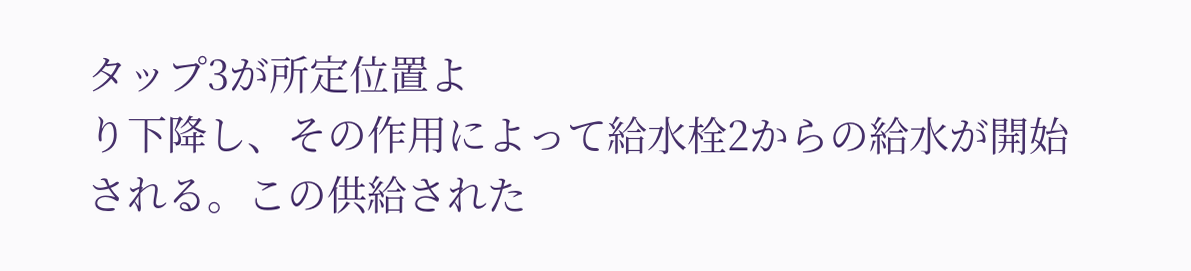タップ3が所定位置よ
り下降し、その作用によって給水栓2からの給水が開始
される。この供給された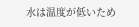水は温度が低いため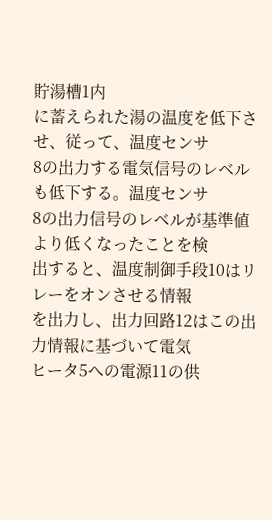貯湯槽1内
に蓄えられた湯の温度を低下させ、従って、温度センサ
8の出力する電気信号のレベルも低下する。温度センサ
8の出力信号のレベルが基準値より低くなったことを検
出すると、温度制御手段10はリレーをオンさせる情報
を出力し、出力回路12はこの出力情報に基づいて電気
ヒータ5への電源11の供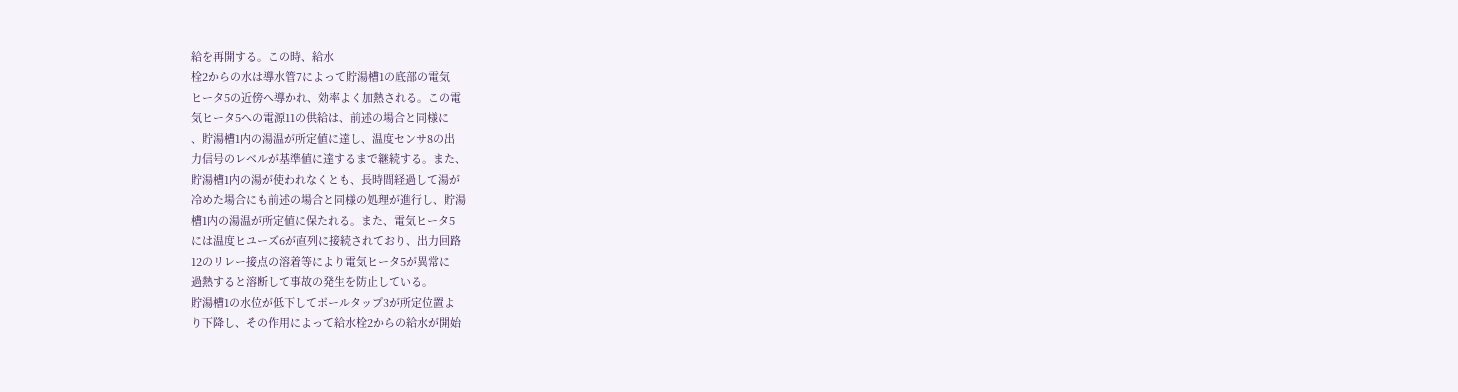給を再開する。この時、給水
栓2からの水は導水管7によって貯湯槽1の底部の電気
ヒータ5の近傍へ導かれ、効率よく加熱される。この電
気ヒータ5への電源11の供給は、前述の場合と同様に
、貯湯槽1内の湯温が所定値に達し、温度センサ8の出
力信号のレベルが基準値に達するまで継続する。また、
貯湯槽1内の湯が使われなくとも、長時間経過して湯が
冷めた場合にも前述の場合と同様の処理が進行し、貯湯
槽1内の湯温が所定値に保たれる。また、電気ヒータ5
には温度ヒユーズ6が直列に接続されており、出力回路
12のリレー接点の溶着等により電気ヒータ5が異常に
過熱すると溶断して事故の発生を防止している。
貯湯槽1の水位が低下してポールタップ3が所定位置よ
り下降し、その作用によって給水栓2からの給水が開始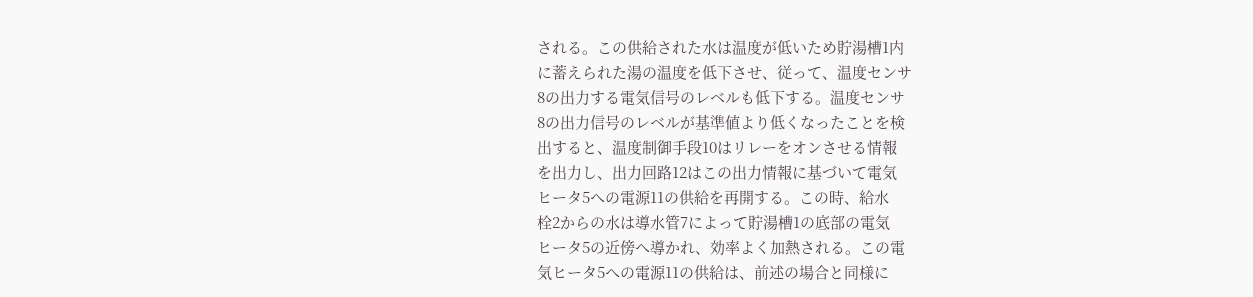される。この供給された水は温度が低いため貯湯槽1内
に蓄えられた湯の温度を低下させ、従って、温度センサ
8の出力する電気信号のレベルも低下する。温度センサ
8の出力信号のレベルが基準値より低くなったことを検
出すると、温度制御手段10はリレーをオンさせる情報
を出力し、出力回路12はこの出力情報に基づいて電気
ヒータ5への電源11の供給を再開する。この時、給水
栓2からの水は導水管7によって貯湯槽1の底部の電気
ヒータ5の近傍へ導かれ、効率よく加熱される。この電
気ヒータ5への電源11の供給は、前述の場合と同様に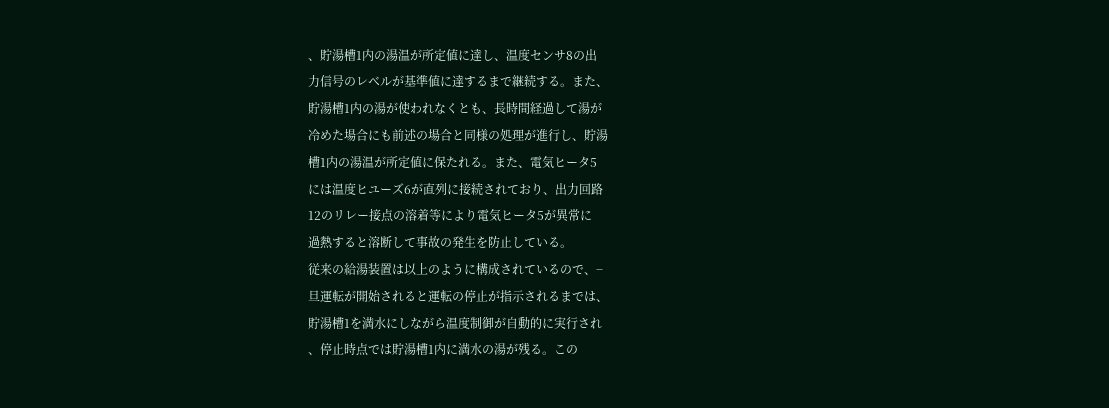、貯湯槽1内の湯温が所定値に達し、温度センサ8の出
力信号のレベルが基準値に達するまで継続する。また、
貯湯槽1内の湯が使われなくとも、長時間経過して湯が
冷めた場合にも前述の場合と同様の処理が進行し、貯湯
槽1内の湯温が所定値に保たれる。また、電気ヒータ5
には温度ヒユーズ6が直列に接続されており、出力回路
12のリレー接点の溶着等により電気ヒータ5が異常に
過熱すると溶断して事故の発生を防止している。
従来の給湯装置は以上のように構成されているので、−
旦運転が開始されると運転の停止が指示されるまでは、
貯湯槽1を満水にしながら温度制御が自動的に実行され
、停止時点では貯湯槽1内に満水の湯が残る。この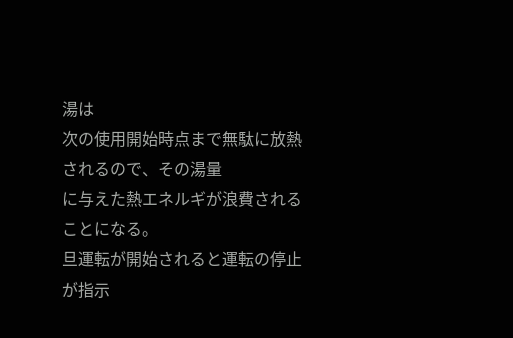湯は
次の使用開始時点まで無駄に放熱されるので、その湯量
に与えた熱エネルギが浪費されることになる。
旦運転が開始されると運転の停止が指示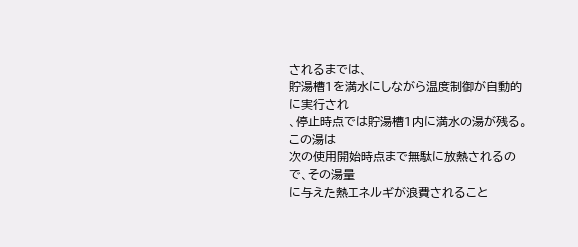されるまでは、
貯湯槽1を満水にしながら温度制御が自動的に実行され
、停止時点では貯湯槽1内に満水の湯が残る。この湯は
次の使用開始時点まで無駄に放熱されるので、その湯量
に与えた熱エネルギが浪費されること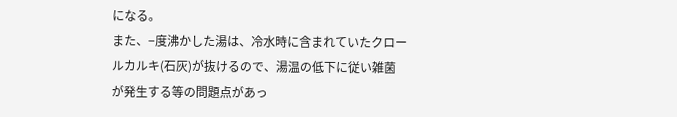になる。
また、−度沸かした湯は、冷水時に含まれていたクロー
ルカルキ(石灰)が抜けるので、湯温の低下に従い雑菌
が発生する等の問題点があっ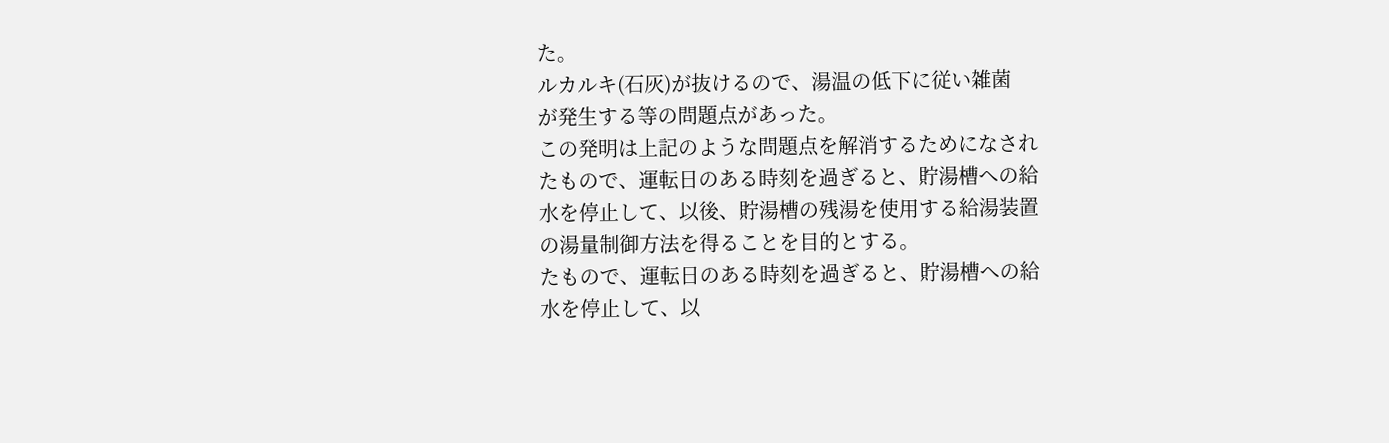た。
ルカルキ(石灰)が抜けるので、湯温の低下に従い雑菌
が発生する等の問題点があった。
この発明は上記のような問題点を解消するためになされ
たもので、運転日のある時刻を過ぎると、貯湯槽への給
水を停止して、以後、貯湯槽の残湯を使用する給湯装置
の湯量制御方法を得ることを目的とする。
たもので、運転日のある時刻を過ぎると、貯湯槽への給
水を停止して、以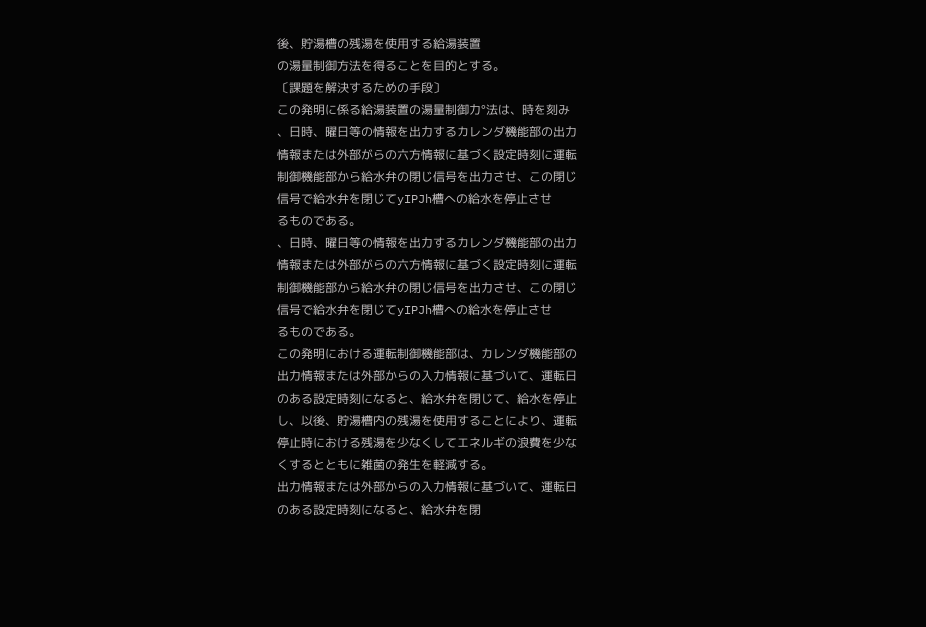後、貯湯槽の残湯を使用する給湯装置
の湯量制御方法を得ることを目的とする。
〔課題を解決するための手段〕
この発明に係る給湯装置の湯量制御力°法は、時を刻み
、日時、曜日等の情報を出力するカレンダ機能部の出力
情報または外部がらの六方情報に基づく設定時刻に運転
制御機能部から給水弁の閉じ信号を出力させ、この閉じ
信号で給水弁を閉じてyIPJh槽への給水を停止させ
るものである。
、日時、曜日等の情報を出力するカレンダ機能部の出力
情報または外部がらの六方情報に基づく設定時刻に運転
制御機能部から給水弁の閉じ信号を出力させ、この閉じ
信号で給水弁を閉じてyIPJh槽への給水を停止させ
るものである。
この発明における運転制御機能部は、カレンダ機能部の
出力情報または外部からの入力情報に基づいて、運転日
のある設定時刻になると、給水弁を閉じて、給水を停止
し、以後、貯湯槽内の残湯を使用することにより、運転
停止時における残湯を少なくしてエネルギの浪費を少な
くするとともに雑菌の発生を軽減する。
出力情報または外部からの入力情報に基づいて、運転日
のある設定時刻になると、給水弁を閉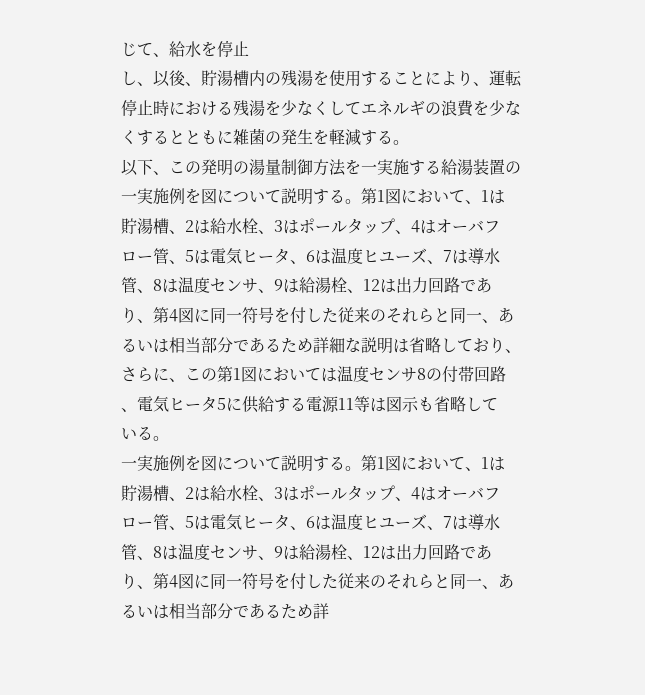じて、給水を停止
し、以後、貯湯槽内の残湯を使用することにより、運転
停止時における残湯を少なくしてエネルギの浪費を少な
くするとともに雑菌の発生を軽減する。
以下、この発明の湯量制御方法を一実施する給湯装置の
一実施例を図について説明する。第1図において、1は
貯湯槽、2は給水栓、3はポールタップ、4はオーバフ
ロー管、5は電気ヒータ、6は温度ヒユーズ、7は導水
管、8は温度センサ、9は給湯栓、12は出力回路であ
り、第4図に同一符号を付した従来のそれらと同一、あ
るいは相当部分であるため詳細な説明は省略しており、
さらに、この第1図においては温度センサ8の付帯回路
、電気ヒータ5に供給する電源11等は図示も省略して
いる。
一実施例を図について説明する。第1図において、1は
貯湯槽、2は給水栓、3はポールタップ、4はオーバフ
ロー管、5は電気ヒータ、6は温度ヒユーズ、7は導水
管、8は温度センサ、9は給湯栓、12は出力回路であ
り、第4図に同一符号を付した従来のそれらと同一、あ
るいは相当部分であるため詳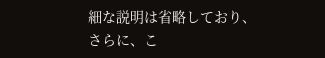細な説明は省略しており、
さらに、こ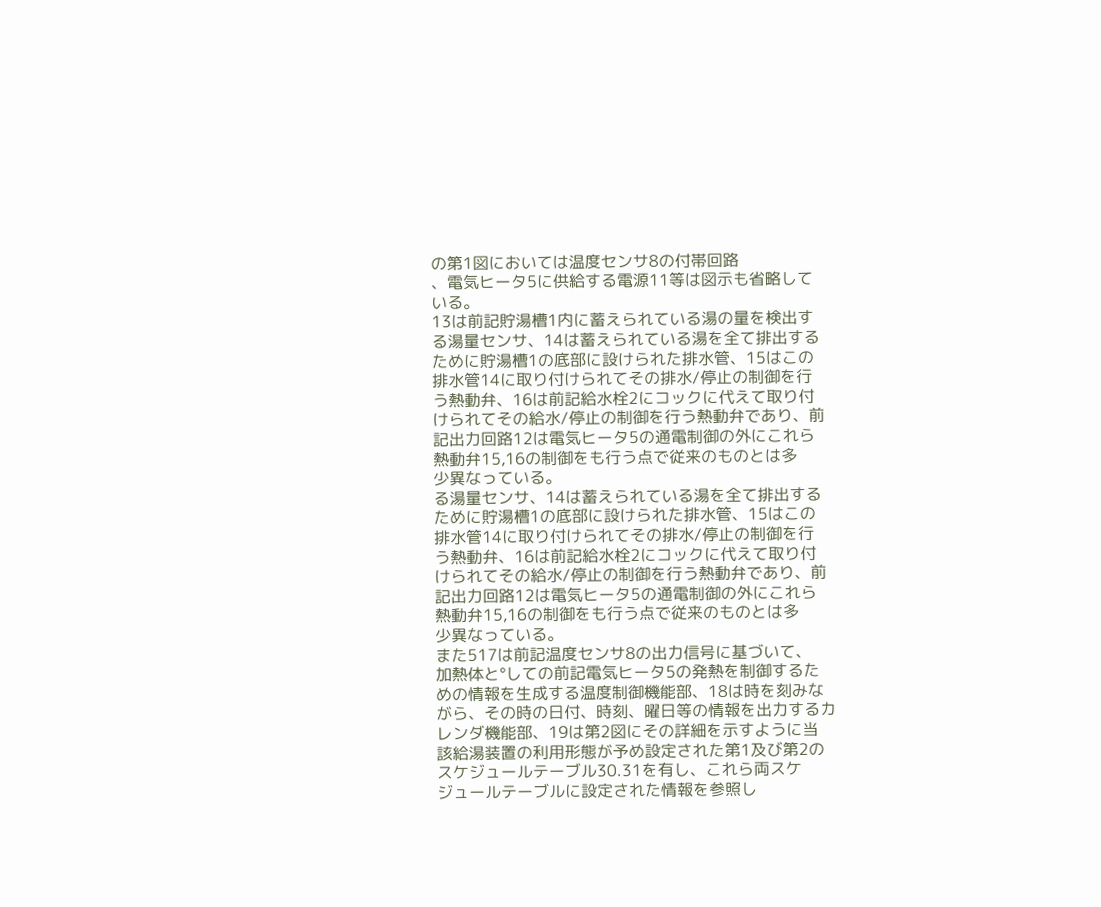の第1図においては温度センサ8の付帯回路
、電気ヒータ5に供給する電源11等は図示も省略して
いる。
13は前記貯湯槽1内に蓄えられている湯の量を検出す
る湯量センサ、14は蓄えられている湯を全て排出する
ために貯湯槽1の底部に設けられた排水管、15はこの
排水管14に取り付けられてその排水/停止の制御を行
う熱動弁、16は前記給水栓2にコックに代えて取り付
けられてその給水/停止の制御を行う熱動弁であり、前
記出力回路12は電気ヒータ5の通電制御の外にこれら
熱動弁15,16の制御をも行う点で従来のものとは多
少異なっている。
る湯量センサ、14は蓄えられている湯を全て排出する
ために貯湯槽1の底部に設けられた排水管、15はこの
排水管14に取り付けられてその排水/停止の制御を行
う熱動弁、16は前記給水栓2にコックに代えて取り付
けられてその給水/停止の制御を行う熱動弁であり、前
記出力回路12は電気ヒータ5の通電制御の外にこれら
熱動弁15,16の制御をも行う点で従来のものとは多
少異なっている。
また517は前記温度センサ8の出力信号に基づいて、
加熱体と°しての前記電気ヒータ5の発熱を制御するた
めの情報を生成する温度制御機能部、18は時を刻みな
がら、その時の日付、時刻、曜日等の情報を出力するカ
レンダ機能部、19は第2図にその詳細を示すように当
該給湯装置の利用形態が予め設定された第1及び第2の
スケジュールテーブル30.31を有し、これら両スケ
ジュールテーブルに設定された情報を参照し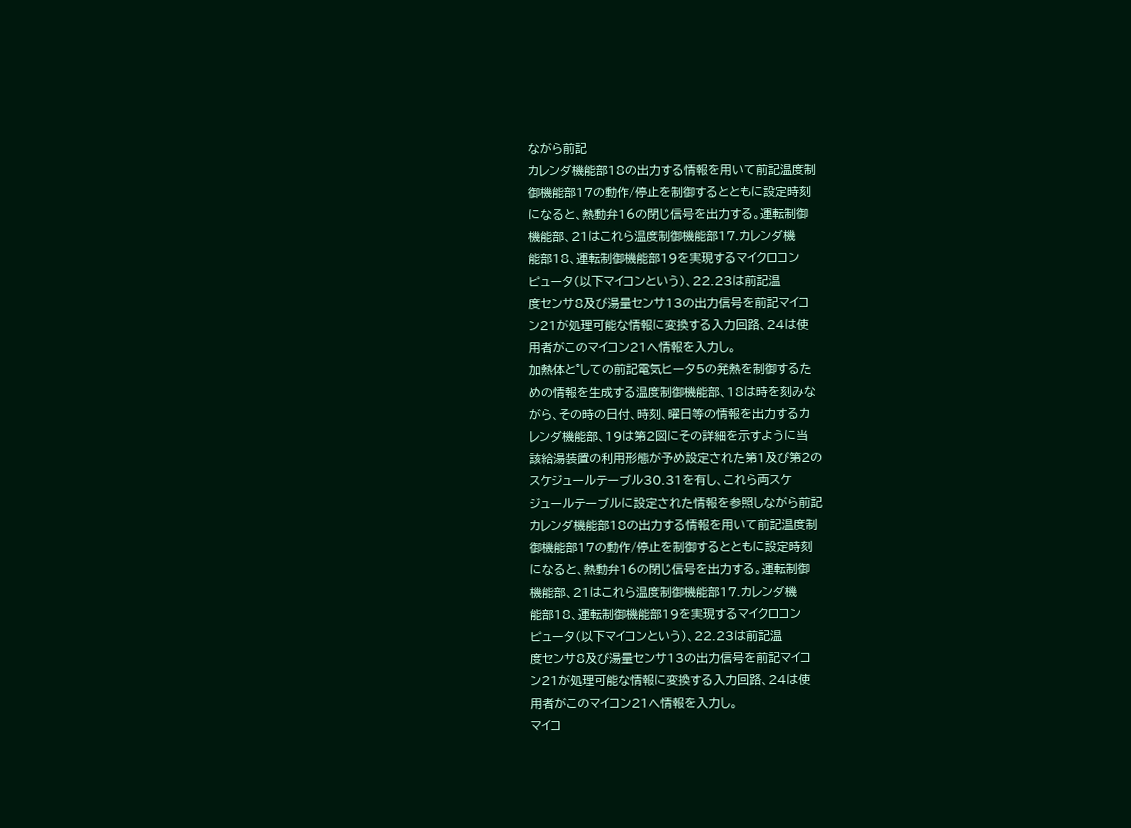ながら前記
カレンダ機能部18の出力する情報を用いて前記温度制
御機能部17の動作/停止を制御するとともに設定時刻
になると、熱動弁16の閉じ信号を出力する。運転制御
機能部、21はこれら温度制御機能部17.カレンダ機
能部18、運転制御機能部19を実現するマイクロコン
ピュータ(以下マイコンという)、22.23は前記温
度センサ8及び湯量センサ13の出力信号を前記マイコ
ン21が処理可能な情報に変換する入力回路、24は使
用者がこのマイコン21へ情報を入力し。
加熱体と°しての前記電気ヒータ5の発熱を制御するた
めの情報を生成する温度制御機能部、18は時を刻みな
がら、その時の日付、時刻、曜日等の情報を出力するカ
レンダ機能部、19は第2図にその詳細を示すように当
該給湯装置の利用形態が予め設定された第1及び第2の
スケジュールテーブル30.31を有し、これら両スケ
ジュールテーブルに設定された情報を参照しながら前記
カレンダ機能部18の出力する情報を用いて前記温度制
御機能部17の動作/停止を制御するとともに設定時刻
になると、熱動弁16の閉じ信号を出力する。運転制御
機能部、21はこれら温度制御機能部17.カレンダ機
能部18、運転制御機能部19を実現するマイクロコン
ピュータ(以下マイコンという)、22.23は前記温
度センサ8及び湯量センサ13の出力信号を前記マイコ
ン21が処理可能な情報に変換する入力回路、24は使
用者がこのマイコン21へ情報を入力し。
マイコ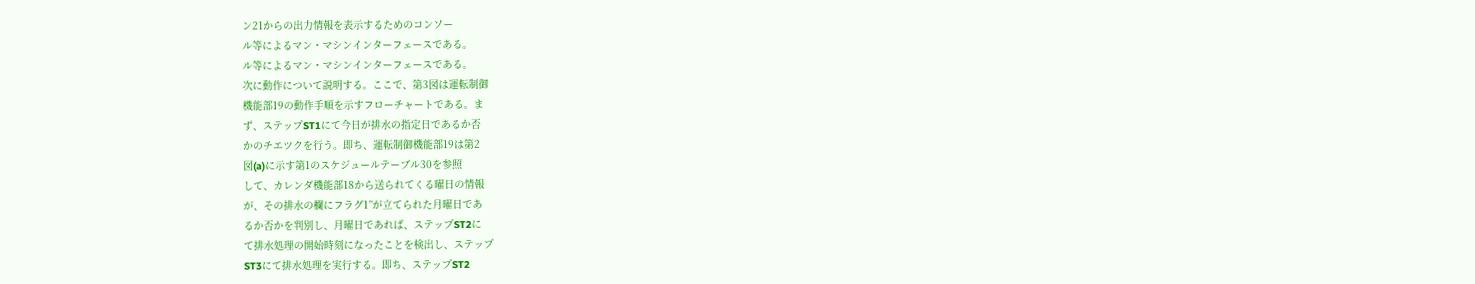ン21からの出力情報を表示するためのコンソー
ル等によるマン・マシンインターフェースである。
ル等によるマン・マシンインターフェースである。
次に動作について説明する。ここで、第3図は運転制御
機能部19の動作手順を示すフローチャートである。ま
ず、ステップST1にて今日が排水の指定日であるか否
かのチエツクを行う。即ち、運転制御機能部19は第2
図(a)に示す第1のスケジュールテーブル30を参照
して、カレンダ機能部18から送られてくる曜日の情報
が、その排水の欄にフラグ1”が立てられた月曜日であ
るか否かを判別し、月曜日であれば、ステップST2に
て排水処理の開始時刻になったことを検出し、ステップ
ST3にて排水処理を実行する。即ち、ステップST2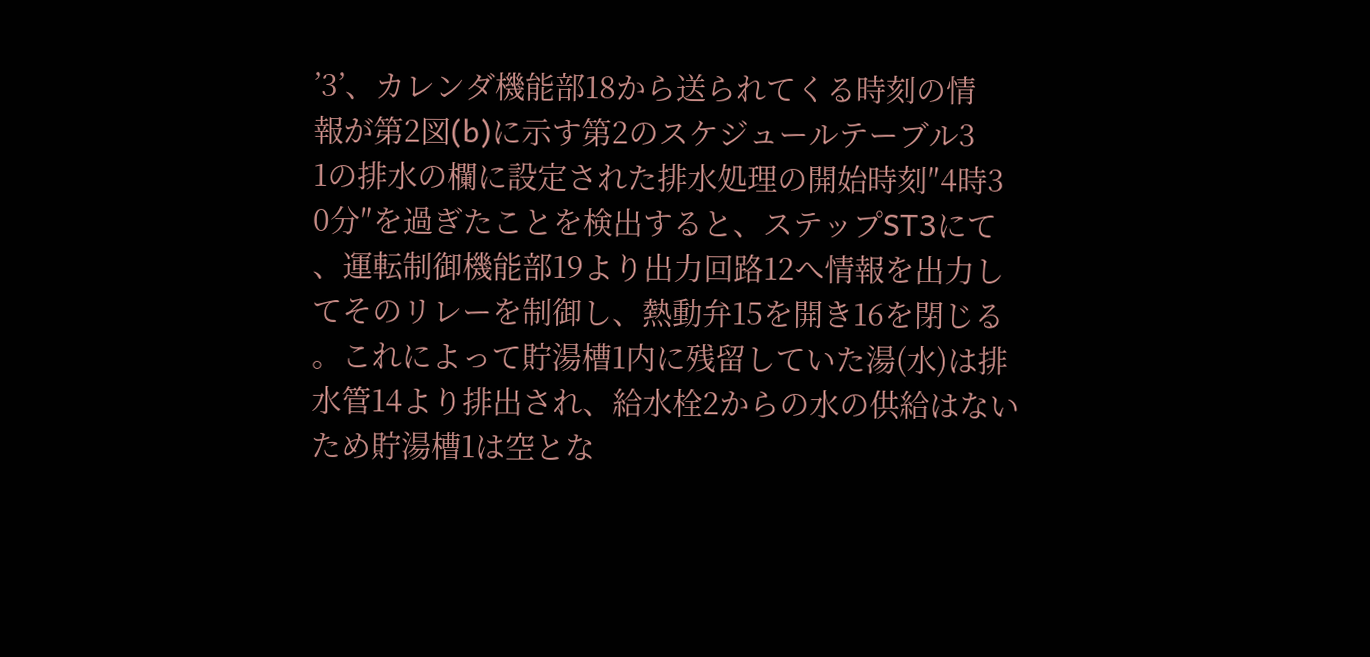’3’、カレンダ機能部18から送られてくる時刻の情
報が第2図(b)に示す第2のスケジュールテーブル3
1の排水の欄に設定された排水処理の開始時刻″4時3
0分″を過ぎたことを検出すると、ステップST3にて
、運転制御機能部19より出力回路12へ情報を出力し
てそのリレーを制御し、熱動弁15を開き16を閉じる
。これによって貯湯槽1内に残留していた湯(水)は排
水管14より排出され、給水栓2からの水の供給はない
ため貯湯槽1は空とな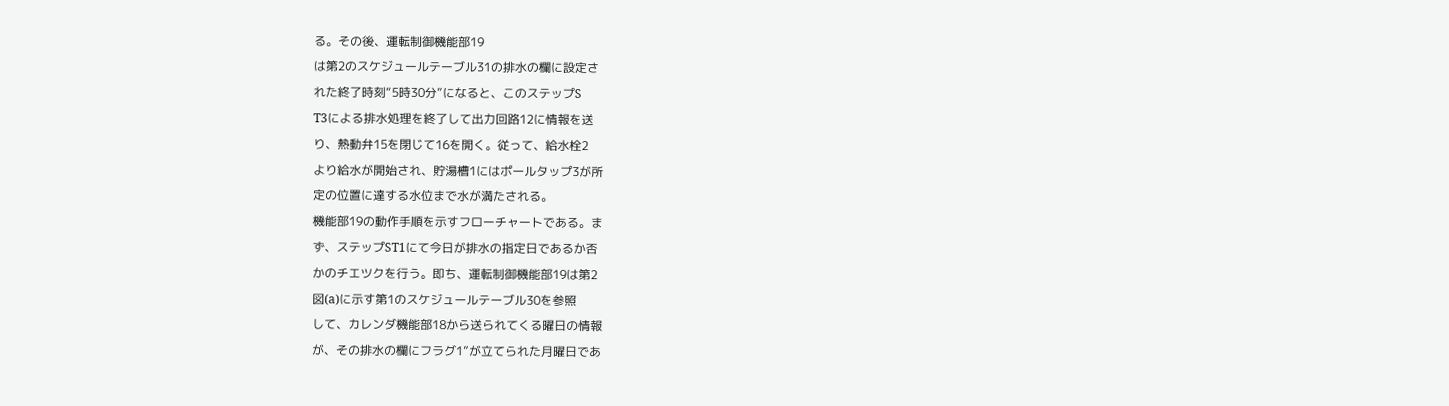る。その後、運転制御機能部19
は第2のスケジュールテーブル31の排水の欄に設定さ
れた終了時刻“5時30分”になると、このステップS
T3による排水処理を終了して出力回路12に情報を送
り、熱動弁15を閉じて16を開く。従って、給水栓2
より給水が開始され、貯湯槽1にはポールタップ3が所
定の位置に達する水位まで水が満たされる。
機能部19の動作手順を示すフローチャートである。ま
ず、ステップST1にて今日が排水の指定日であるか否
かのチエツクを行う。即ち、運転制御機能部19は第2
図(a)に示す第1のスケジュールテーブル30を参照
して、カレンダ機能部18から送られてくる曜日の情報
が、その排水の欄にフラグ1”が立てられた月曜日であ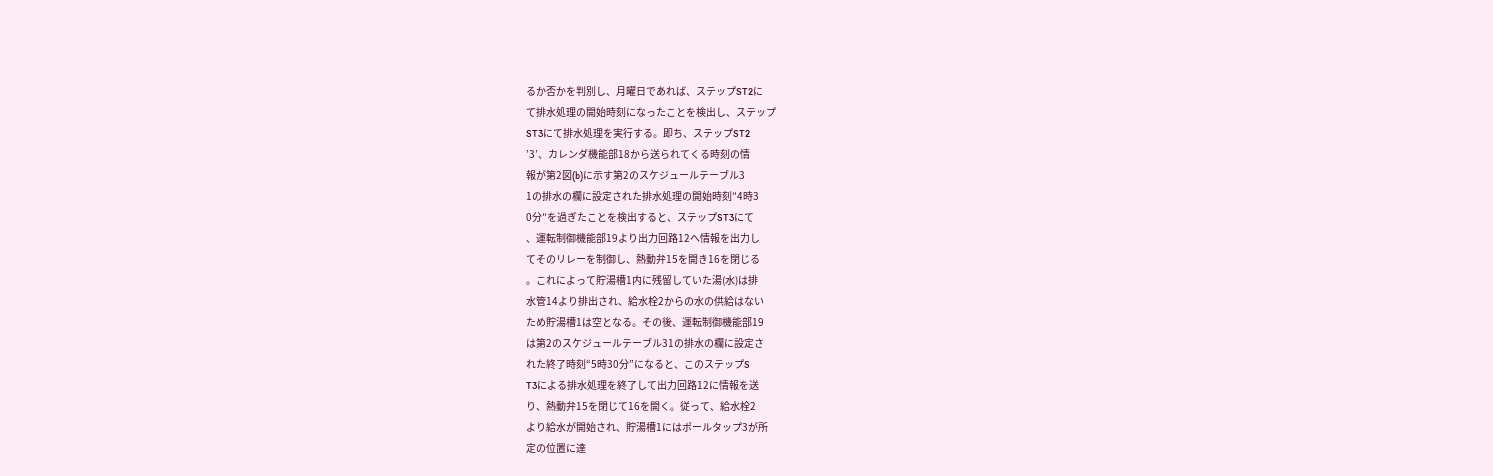るか否かを判別し、月曜日であれば、ステップST2に
て排水処理の開始時刻になったことを検出し、ステップ
ST3にて排水処理を実行する。即ち、ステップST2
’3’、カレンダ機能部18から送られてくる時刻の情
報が第2図(b)に示す第2のスケジュールテーブル3
1の排水の欄に設定された排水処理の開始時刻″4時3
0分″を過ぎたことを検出すると、ステップST3にて
、運転制御機能部19より出力回路12へ情報を出力し
てそのリレーを制御し、熱動弁15を開き16を閉じる
。これによって貯湯槽1内に残留していた湯(水)は排
水管14より排出され、給水栓2からの水の供給はない
ため貯湯槽1は空となる。その後、運転制御機能部19
は第2のスケジュールテーブル31の排水の欄に設定さ
れた終了時刻“5時30分”になると、このステップS
T3による排水処理を終了して出力回路12に情報を送
り、熱動弁15を閉じて16を開く。従って、給水栓2
より給水が開始され、貯湯槽1にはポールタップ3が所
定の位置に達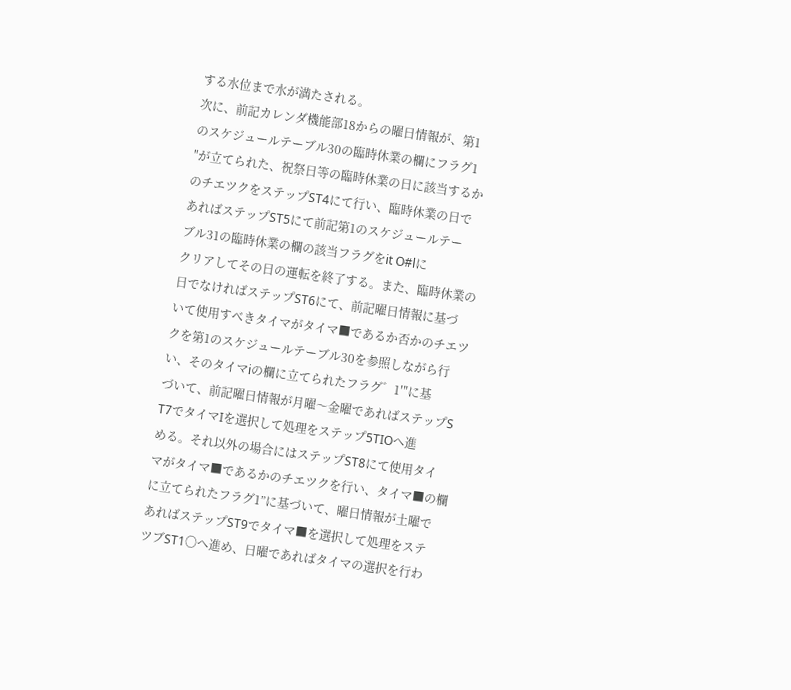する水位まで水が満たされる。
次に、前記カレンダ機能部18からの曜日情報が、第1
のスケジュールテーブル30の臨時休業の欄にフラグ1
″が立てられた、祝祭日等の臨時休業の日に該当するか
のチエツクをステップST4にて行い、臨時休業の日で
あればステップST5にて前記第1のスケジュールテー
ブル31の臨時休業の欄の該当フラグをit O#lに
クリアしてその日の運転を終了する。また、臨時休業の
日でなければステップST6にて、前記曜日情報に基づ
いて使用すべきタイマがタイマ■であるか否かのチエツ
クを第1のスケジュールテーブル30を参照しながら行
い、そのタイマiの欄に立てられたフラグ゛1′″に基
づいて、前記曜日情報が月曜〜金曜であればステップS
T7でタイマIを選択して処理をステップ5TIOへ進
める。それ以外の場合にはステップST8にて使用タイ
マがタイマ■であるかのチエツクを行い、タイマ■の欄
に立てられたフラグ1”に基づいて、曜日情報が土曜で
あればステップST9でタイマ■を選択して処理をステ
ツブST1〇へ進め、日曜であればタイマの選択を行わ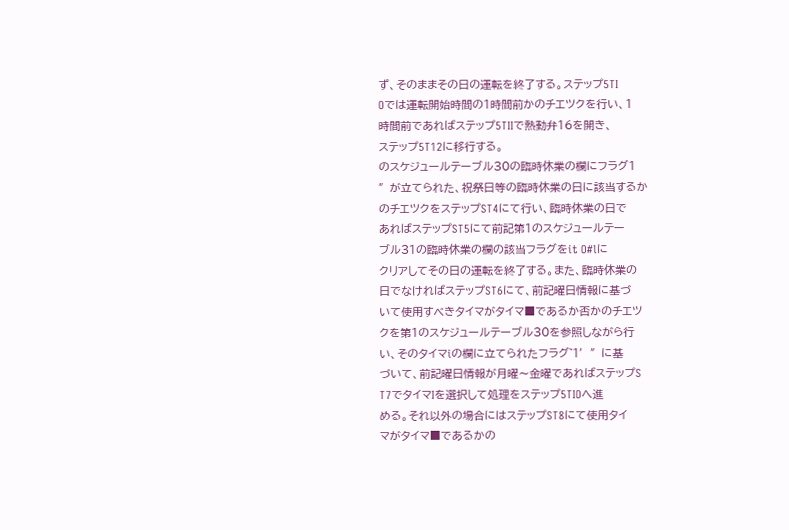ず、そのままその日の運転を終了する。ステップ5TI
Oでは運転開始時間の1時間前かのチエツクを行い、1
時間前であればステップ5TIIで熱動弁16を開き、
ステップ5T12に移行する。
のスケジュールテーブル30の臨時休業の欄にフラグ1
″が立てられた、祝祭日等の臨時休業の日に該当するか
のチエツクをステップST4にて行い、臨時休業の日で
あればステップST5にて前記第1のスケジュールテー
ブル31の臨時休業の欄の該当フラグをit O#lに
クリアしてその日の運転を終了する。また、臨時休業の
日でなければステップST6にて、前記曜日情報に基づ
いて使用すべきタイマがタイマ■であるか否かのチエツ
クを第1のスケジュールテーブル30を参照しながら行
い、そのタイマiの欄に立てられたフラグ゛1′″に基
づいて、前記曜日情報が月曜〜金曜であればステップS
T7でタイマIを選択して処理をステップ5TIOへ進
める。それ以外の場合にはステップST8にて使用タイ
マがタイマ■であるかの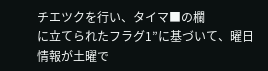チエツクを行い、タイマ■の欄
に立てられたフラグ1”に基づいて、曜日情報が土曜で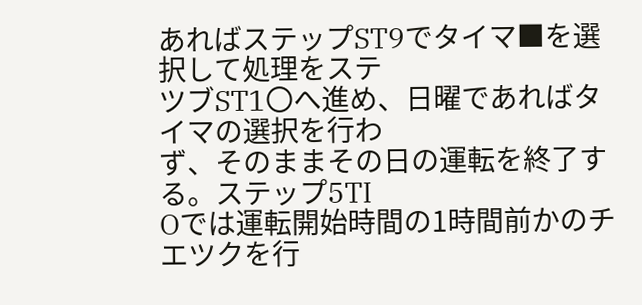あればステップST9でタイマ■を選択して処理をステ
ツブST1〇へ進め、日曜であればタイマの選択を行わ
ず、そのままその日の運転を終了する。ステップ5TI
Oでは運転開始時間の1時間前かのチエツクを行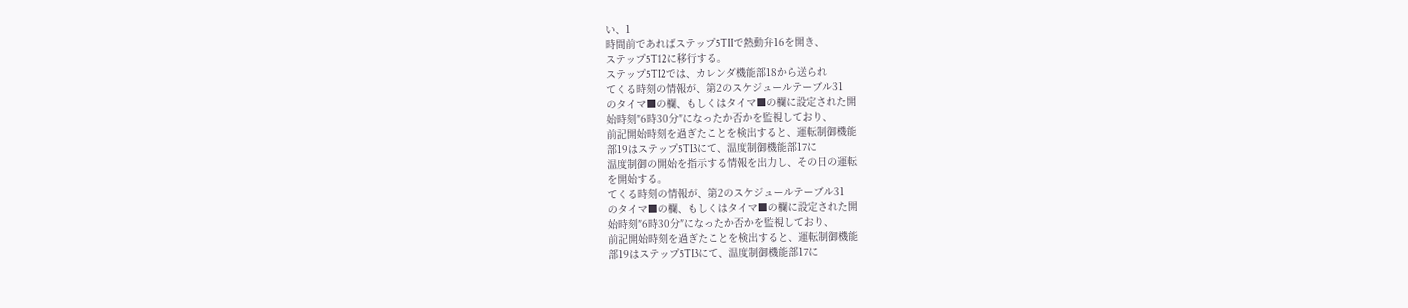い、1
時間前であればステップ5TIIで熱動弁16を開き、
ステップ5T12に移行する。
ステップ5TI2では、カレンダ機能部18から送られ
てくる時刻の情報が、第2のスケジュールテーブル31
のタイマ■の欄、もしくはタイマ■の欄に設定された開
始時刻″6時30分″になったか否かを監視しており、
前記開始時刻を過ぎたことを検出すると、運転制御機能
部19はステップ5TI3にて、温度制御機能部17に
温度制御の開始を指示する情報を出力し、その日の運転
を開始する。
てくる時刻の情報が、第2のスケジュールテーブル31
のタイマ■の欄、もしくはタイマ■の欄に設定された開
始時刻″6時30分″になったか否かを監視しており、
前記開始時刻を過ぎたことを検出すると、運転制御機能
部19はステップ5TI3にて、温度制御機能部17に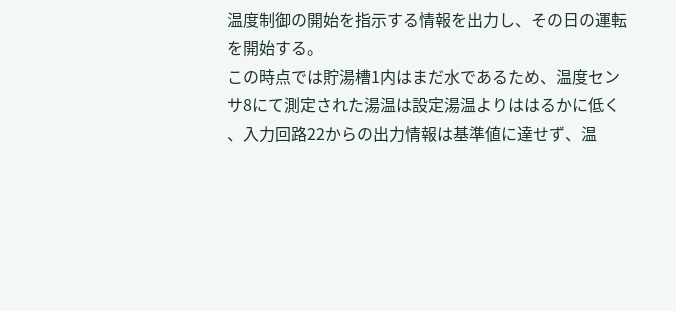温度制御の開始を指示する情報を出力し、その日の運転
を開始する。
この時点では貯湯槽1内はまだ水であるため、温度セン
サ8にて測定された湯温は設定湯温よりははるかに低く
、入力回路22からの出力情報は基準値に達せず、温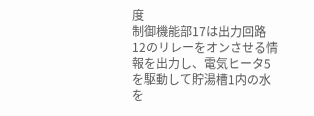度
制御機能部17は出力回路12のリレーをオンさせる情
報を出力し、電気ヒータ5を駆動して貯湯槽1内の水を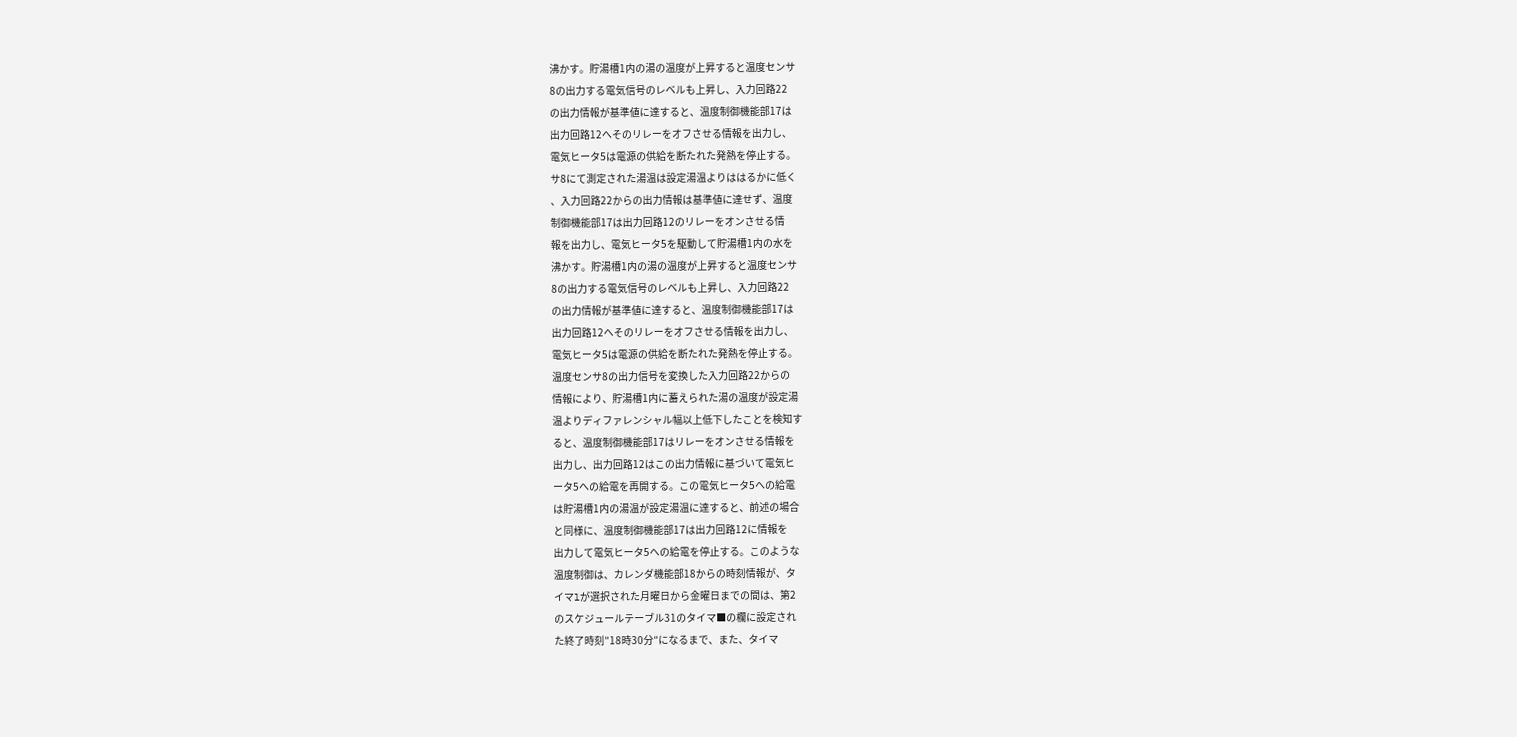沸かす。貯湯槽1内の湯の温度が上昇すると温度センサ
8の出力する電気信号のレベルも上昇し、入力回路22
の出力情報が基準値に達すると、温度制御機能部17は
出力回路12へそのリレーをオフさせる情報を出力し、
電気ヒータ5は電源の供給を断たれた発熱を停止する。
サ8にて測定された湯温は設定湯温よりははるかに低く
、入力回路22からの出力情報は基準値に達せず、温度
制御機能部17は出力回路12のリレーをオンさせる情
報を出力し、電気ヒータ5を駆動して貯湯槽1内の水を
沸かす。貯湯槽1内の湯の温度が上昇すると温度センサ
8の出力する電気信号のレベルも上昇し、入力回路22
の出力情報が基準値に達すると、温度制御機能部17は
出力回路12へそのリレーをオフさせる情報を出力し、
電気ヒータ5は電源の供給を断たれた発熱を停止する。
温度センサ8の出力信号を変換した入力回路22からの
情報により、貯湯槽1内に蓄えられた湯の温度が設定湯
温よりディファレンシャル幅以上低下したことを検知す
ると、温度制御機能部17はリレーをオンさせる情報を
出力し、出力回路12はこの出力情報に基づいて電気ヒ
ータ5への給電を再開する。この電気ヒータ5への給電
は貯湯槽1内の湯温が設定湯温に達すると、前述の場合
と同様に、温度制御機能部17は出力回路12に情報を
出力して電気ヒータ5への給電を停止する。このような
温度制御は、カレンダ機能部18からの時刻情報が、タ
イマlが選択された月曜日から金曜日までの間は、第2
のスケジュールテーブル31のタイマ■の欄に設定され
た終了時刻″18時30分″になるまで、また、タイマ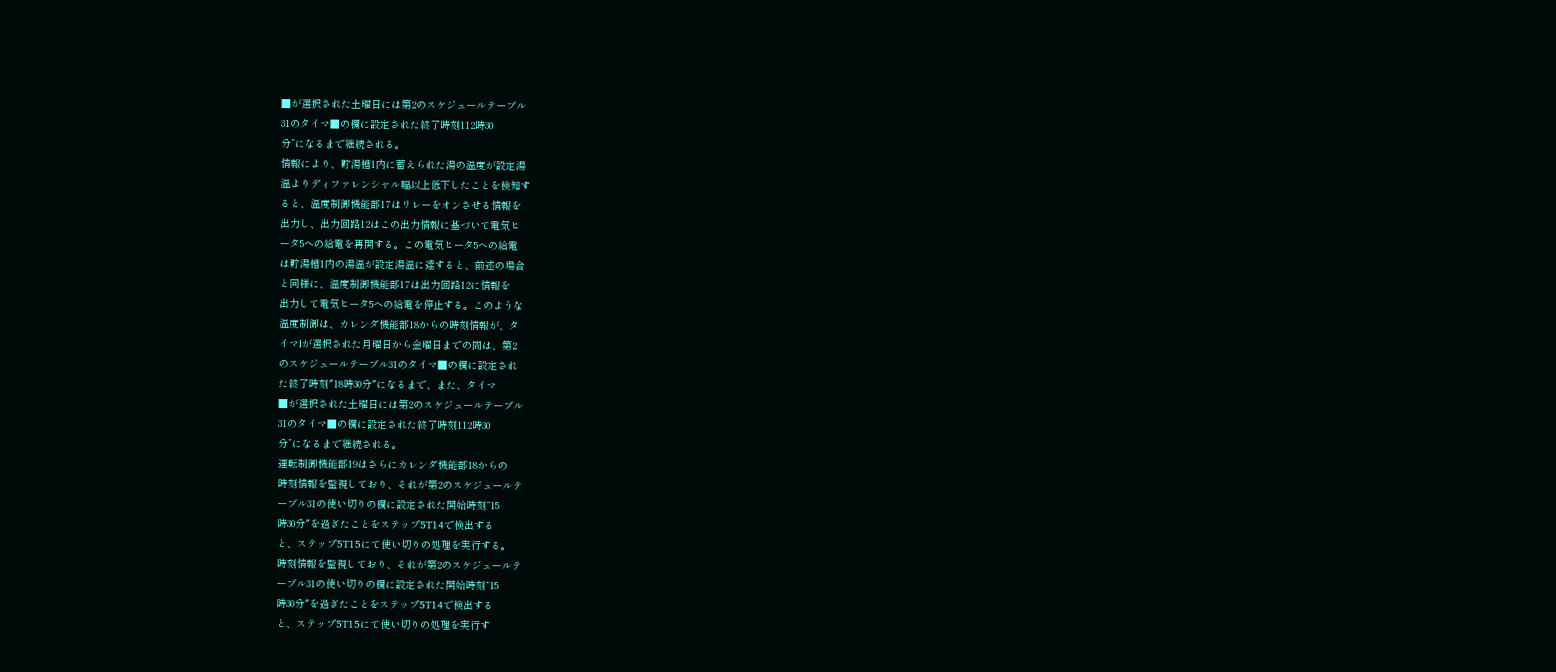■が選択された土曜日には第2のスケジュールテーブル
31のタイマ■の欄に設定された終了時刻112時30
分”になるまで継続される。
情報により、貯湯槽1内に蓄えられた湯の温度が設定湯
温よりディファレンシャル幅以上低下したことを検知す
ると、温度制御機能部17はリレーをオンさせる情報を
出力し、出力回路12はこの出力情報に基づいて電気ヒ
ータ5への給電を再開する。この電気ヒータ5への給電
は貯湯槽1内の湯温が設定湯温に達すると、前述の場合
と同様に、温度制御機能部17は出力回路12に情報を
出力して電気ヒータ5への給電を停止する。このような
温度制御は、カレンダ機能部18からの時刻情報が、タ
イマlが選択された月曜日から金曜日までの間は、第2
のスケジュールテーブル31のタイマ■の欄に設定され
た終了時刻″18時30分″になるまで、また、タイマ
■が選択された土曜日には第2のスケジュールテーブル
31のタイマ■の欄に設定された終了時刻112時30
分”になるまで継続される。
運転制御機能部19はさらにカレンダ機能部18からの
時刻情報を監視しており、それが第2のスケジュールテ
ーブル31の使い切りの欄に設定された開始時刻“15
時30分″を過ぎたことをステップ5T14で検出する
と、ステップ5T15にて使い切りの処理を実行する。
時刻情報を監視しており、それが第2のスケジュールテ
ーブル31の使い切りの欄に設定された開始時刻“15
時30分″を過ぎたことをステップ5T14で検出する
と、ステップ5T15にて使い切りの処理を実行す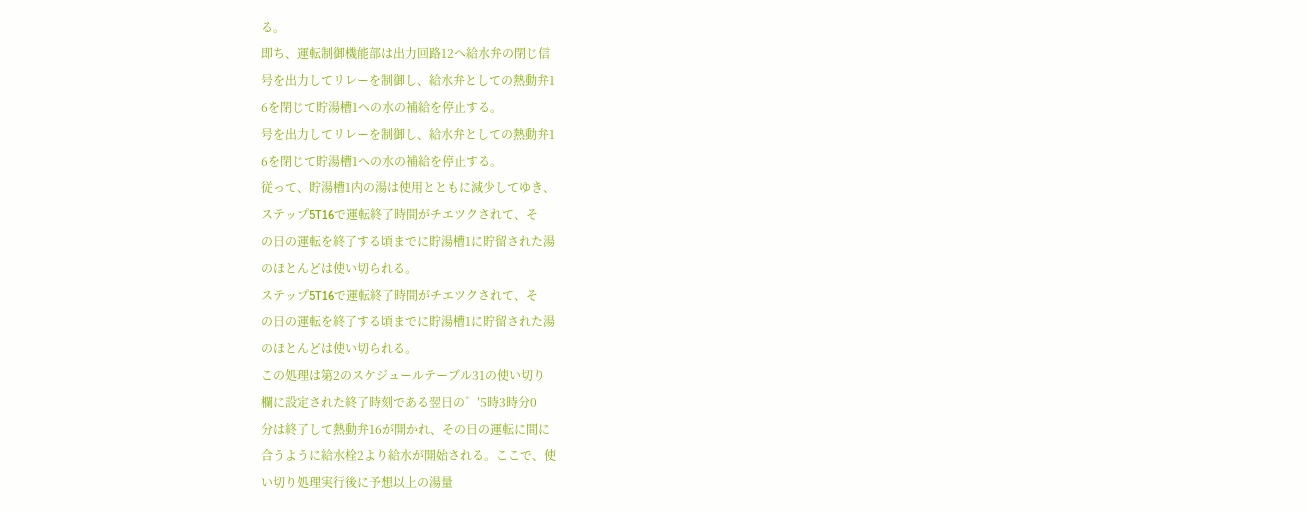る。
即ち、運転制御機能部は出力回路12へ給水弁の閉じ信
号を出力してリレーを制御し、給水弁としての熱動弁1
6を閉じて貯湯槽1への水の補給を停止する。
号を出力してリレーを制御し、給水弁としての熱動弁1
6を閉じて貯湯槽1への水の補給を停止する。
従って、貯湯槽1内の湯は使用とともに減少してゆき、
ステップ5T16で運転終了時間がチエツクされて、そ
の日の運転を終了する頃までに貯湯槽1に貯留された湯
のほとんどは使い切られる。
ステップ5T16で運転終了時間がチエツクされて、そ
の日の運転を終了する頃までに貯湯槽1に貯留された湯
のほとんどは使い切られる。
この処理は第2のスケジュールテーブル31の使い切り
欄に設定された終了時刻である翌日の゛′5時3時分0
分は終了して熱動弁16が開かれ、その日の運転に間に
合うように給水栓2より給水が開始される。ここで、使
い切り処理実行後に予想以上の湯量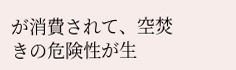が消費されて、空焚
きの危険性が生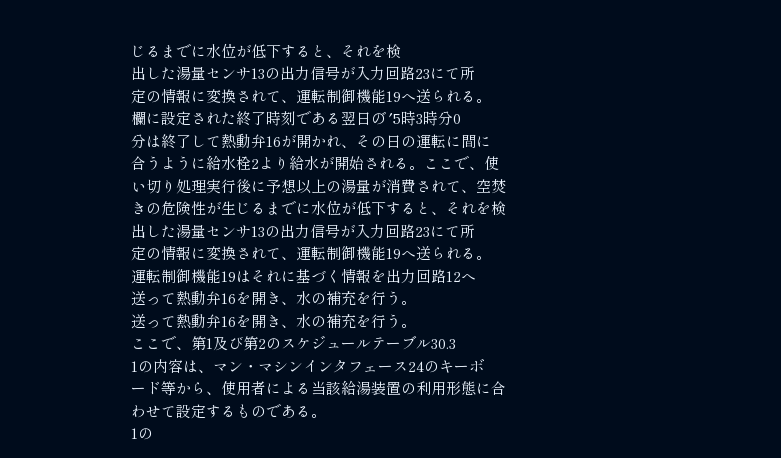じるまでに水位が低下すると、それを検
出した湯量センサ13の出力信号が入力回路23にて所
定の情報に変換されて、運転制御機能19へ送られる。
欄に設定された終了時刻である翌日の゛′5時3時分0
分は終了して熱動弁16が開かれ、その日の運転に間に
合うように給水栓2より給水が開始される。ここで、使
い切り処理実行後に予想以上の湯量が消費されて、空焚
きの危険性が生じるまでに水位が低下すると、それを検
出した湯量センサ13の出力信号が入力回路23にて所
定の情報に変換されて、運転制御機能19へ送られる。
運転制御機能19はそれに基づく情報を出力回路12へ
送って熱動弁16を開き、水の補充を行う。
送って熱動弁16を開き、水の補充を行う。
ここで、第1及び第2のスケジュールテーブル30.3
1の内容は、マン・マシンインタフェース24のキーボ
ード等から、使用者による当該給湯装置の利用形態に合
わせて設定するものである。
1の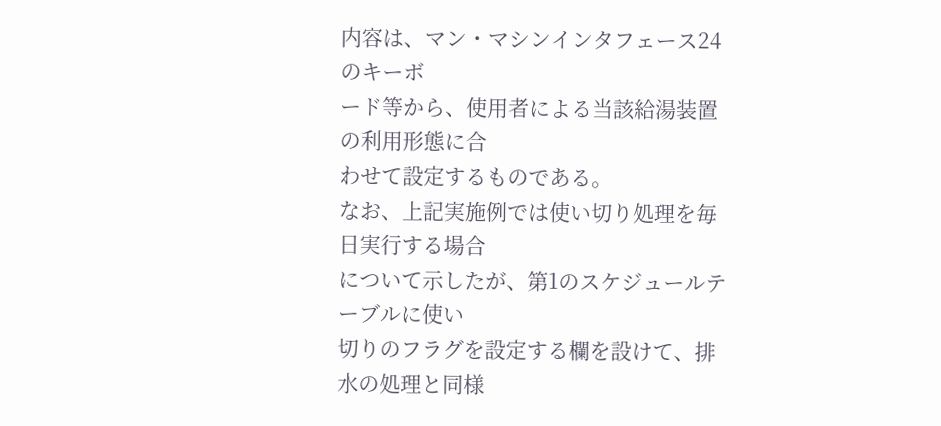内容は、マン・マシンインタフェース24のキーボ
ード等から、使用者による当該給湯装置の利用形態に合
わせて設定するものである。
なお、上記実施例では使い切り処理を毎日実行する場合
について示したが、第1のスケジュールテーブルに使い
切りのフラグを設定する欄を設けて、排水の処理と同様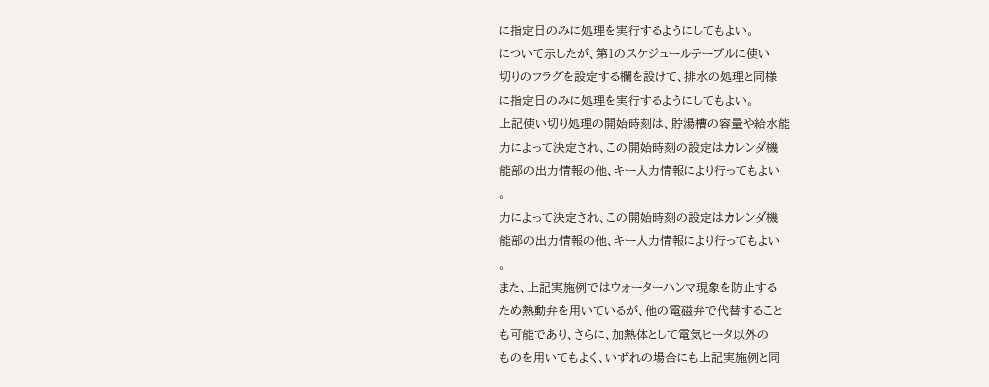に指定日のみに処理を実行するようにしてもよい。
について示したが、第1のスケジュールテーブルに使い
切りのフラグを設定する欄を設けて、排水の処理と同様
に指定日のみに処理を実行するようにしてもよい。
上記使い切り処理の開始時刻は、貯湯槽の容量や給水能
力によって決定され、この開始時刻の設定はカレンダ機
能部の出力情報の他、キー人力情報により行ってもよい
。
力によって決定され、この開始時刻の設定はカレンダ機
能部の出力情報の他、キー人力情報により行ってもよい
。
また、上記実施例ではウォーターハンマ現象を防止する
ため熱動弁を用いているが、他の電磁弁で代替すること
も可能であり、さらに、加熱体として電気ヒータ以外の
ものを用いてもよく、いずれの場合にも上記実施例と同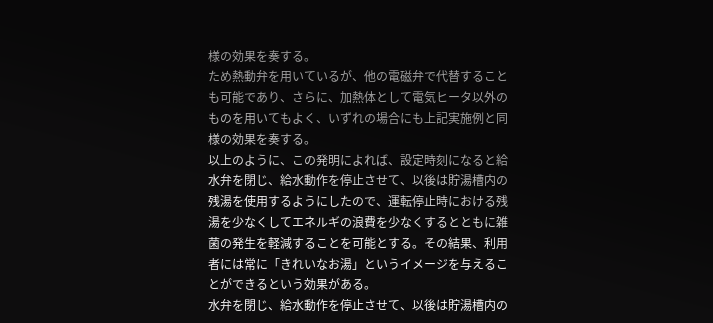様の効果を奏する。
ため熱動弁を用いているが、他の電磁弁で代替すること
も可能であり、さらに、加熱体として電気ヒータ以外の
ものを用いてもよく、いずれの場合にも上記実施例と同
様の効果を奏する。
以上のように、この発明によれば、設定時刻になると給
水弁を閉じ、給水動作を停止させて、以後は貯湯槽内の
残湯を使用するようにしたので、運転停止時における残
湯を少なくしてエネルギの浪費を少なくするとともに雑
菌の発生を軽減することを可能とする。その結果、利用
者には常に「きれいなお湯」というイメージを与えるこ
とができるという効果がある。
水弁を閉じ、給水動作を停止させて、以後は貯湯槽内の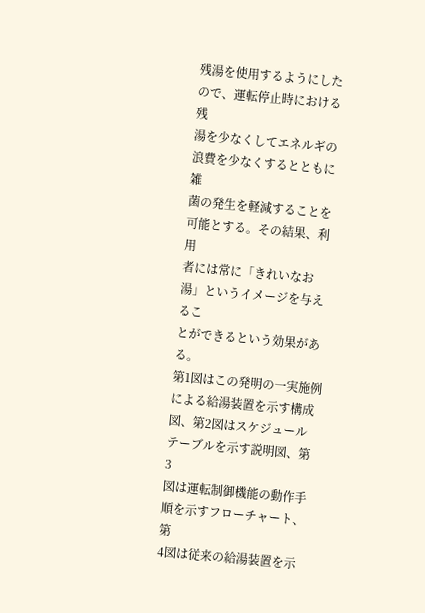残湯を使用するようにしたので、運転停止時における残
湯を少なくしてエネルギの浪費を少なくするとともに雑
菌の発生を軽減することを可能とする。その結果、利用
者には常に「きれいなお湯」というイメージを与えるこ
とができるという効果がある。
第1図はこの発明の一実施例による給湯装置を示す構成
図、第2図はスケジュールテーブルを示す説明図、第3
図は運転制御機能の動作手順を示すフローチャート、第
4図は従来の給湯装置を示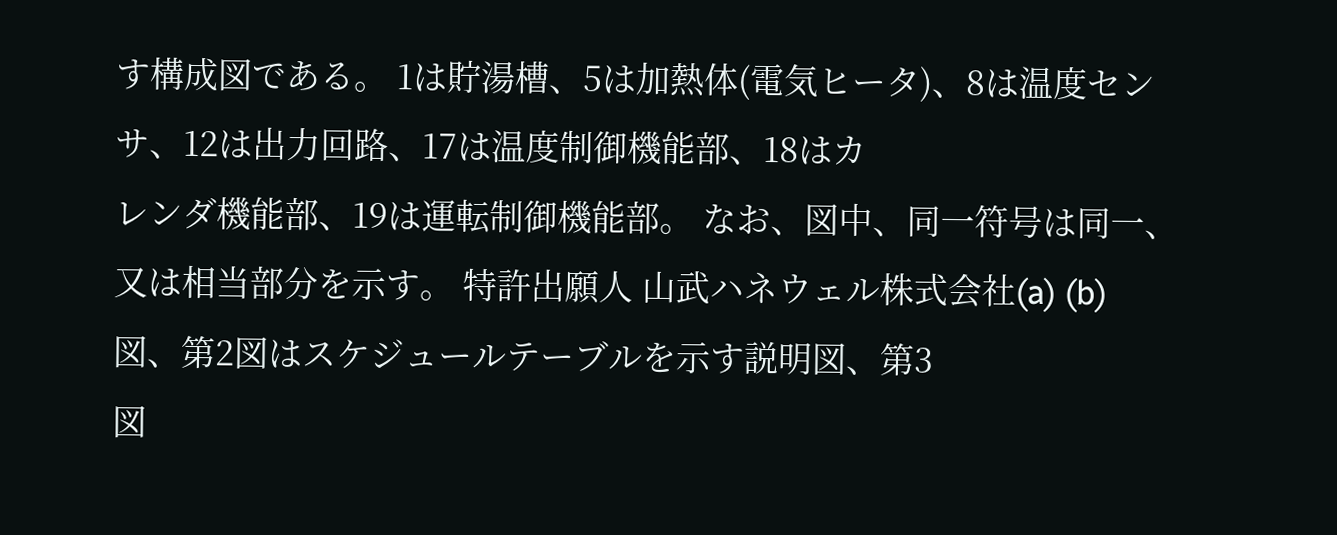す構成図である。 1は貯湯槽、5は加熱体(電気ヒータ)、8は温度セン
サ、12は出力回路、17は温度制御機能部、18はカ
レンダ機能部、19は運転制御機能部。 なお、図中、同一符号は同一、又は相当部分を示す。 特許出願人 山武ハネウェル株式会社(a) (b)
図、第2図はスケジュールテーブルを示す説明図、第3
図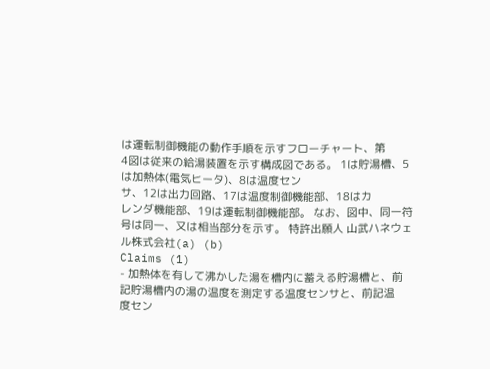は運転制御機能の動作手順を示すフローチャート、第
4図は従来の給湯装置を示す構成図である。 1は貯湯槽、5は加熱体(電気ヒータ)、8は温度セン
サ、12は出力回路、17は温度制御機能部、18はカ
レンダ機能部、19は運転制御機能部。 なお、図中、同一符号は同一、又は相当部分を示す。 特許出願人 山武ハネウェル株式会社(a) (b)
Claims (1)
- 加熱体を有して沸かした湯を槽内に蓄える貯湯槽と、前
記貯湯槽内の湯の温度を測定する温度センサと、前記温
度セン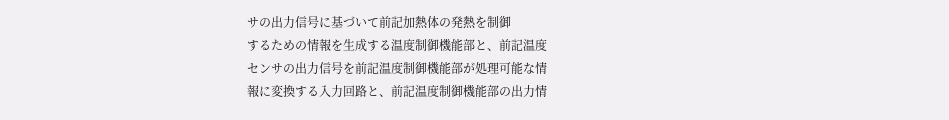サの出力信号に基づいて前記加熱体の発熱を制御
するための情報を生成する温度制御機能部と、前記温度
センサの出力信号を前記温度制御機能部が処理可能な情
報に変換する入力回路と、前記温度制御機能部の出力情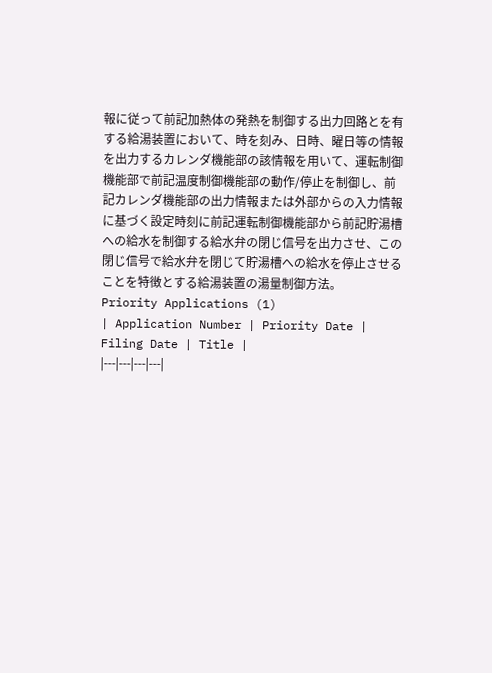報に従って前記加熱体の発熱を制御する出力回路とを有
する給湯装置において、時を刻み、日時、曜日等の情報
を出力するカレンダ機能部の該情報を用いて、運転制御
機能部で前記温度制御機能部の動作/停止を制御し、前
記カレンダ機能部の出力情報または外部からの入力情報
に基づく設定時刻に前記運転制御機能部から前記貯湯槽
への給水を制御する給水弁の閉じ信号を出力させ、この
閉じ信号で給水弁を閉じて貯湯槽への給水を停止させる
ことを特徴とする給湯装置の湯量制御方法。
Priority Applications (1)
| Application Number | Priority Date | Filing Date | Title |
|---|---|---|---|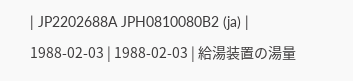| JP2202688A JPH0810080B2 (ja) | 1988-02-03 | 1988-02-03 | 給湯装置の湯量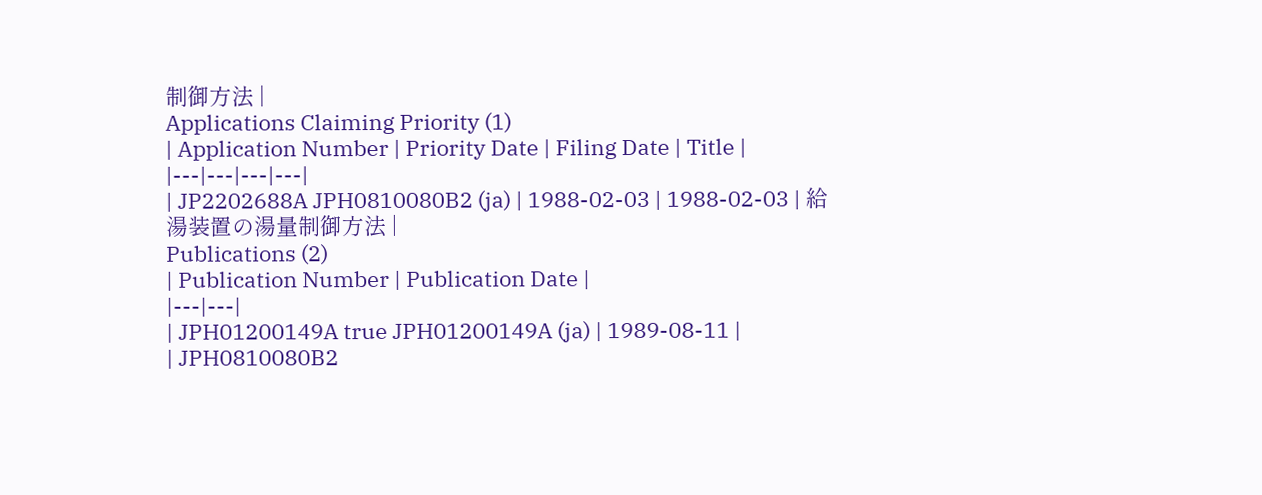制御方法 |
Applications Claiming Priority (1)
| Application Number | Priority Date | Filing Date | Title |
|---|---|---|---|
| JP2202688A JPH0810080B2 (ja) | 1988-02-03 | 1988-02-03 | 給湯装置の湯量制御方法 |
Publications (2)
| Publication Number | Publication Date |
|---|---|
| JPH01200149A true JPH01200149A (ja) | 1989-08-11 |
| JPH0810080B2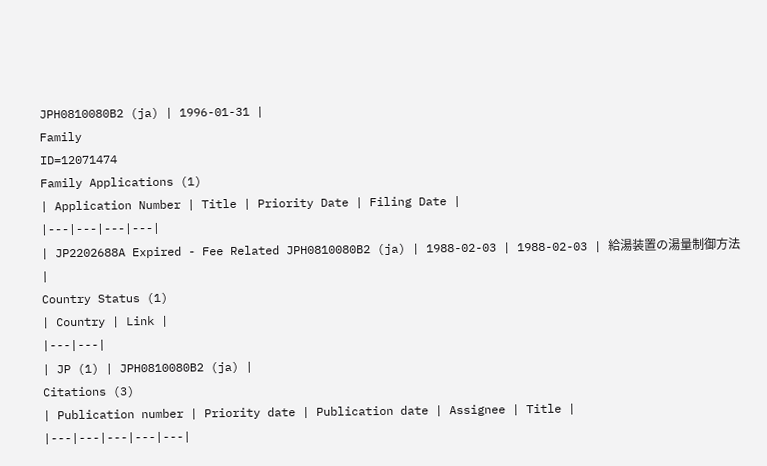JPH0810080B2 (ja) | 1996-01-31 |
Family
ID=12071474
Family Applications (1)
| Application Number | Title | Priority Date | Filing Date |
|---|---|---|---|
| JP2202688A Expired - Fee Related JPH0810080B2 (ja) | 1988-02-03 | 1988-02-03 | 給湯装置の湯量制御方法 |
Country Status (1)
| Country | Link |
|---|---|
| JP (1) | JPH0810080B2 (ja) |
Citations (3)
| Publication number | Priority date | Publication date | Assignee | Title |
|---|---|---|---|---|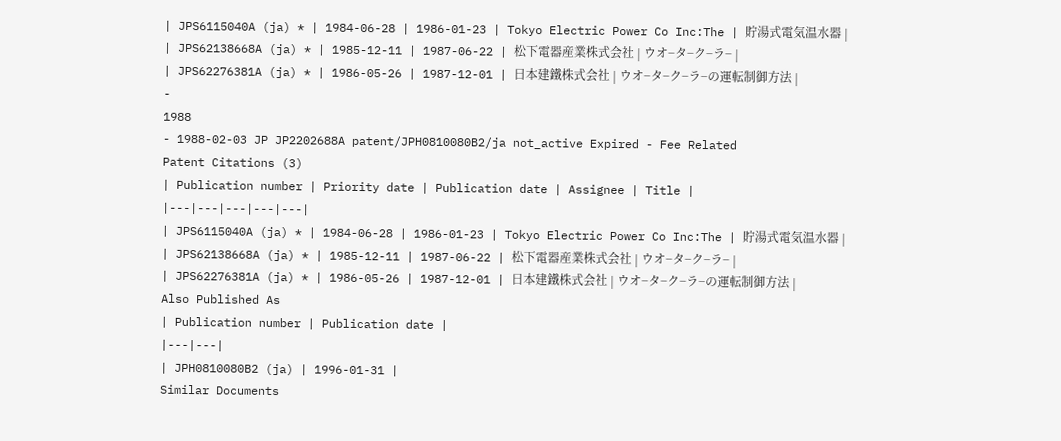| JPS6115040A (ja) * | 1984-06-28 | 1986-01-23 | Tokyo Electric Power Co Inc:The | 貯湯式電気温水器 |
| JPS62138668A (ja) * | 1985-12-11 | 1987-06-22 | 松下電器産業株式会社 | ウオ−タ−ク−ラ− |
| JPS62276381A (ja) * | 1986-05-26 | 1987-12-01 | 日本建鐵株式会社 | ウオ−タ−ク−ラ−の運転制御方法 |
-
1988
- 1988-02-03 JP JP2202688A patent/JPH0810080B2/ja not_active Expired - Fee Related
Patent Citations (3)
| Publication number | Priority date | Publication date | Assignee | Title |
|---|---|---|---|---|
| JPS6115040A (ja) * | 1984-06-28 | 1986-01-23 | Tokyo Electric Power Co Inc:The | 貯湯式電気温水器 |
| JPS62138668A (ja) * | 1985-12-11 | 1987-06-22 | 松下電器産業株式会社 | ウオ−タ−ク−ラ− |
| JPS62276381A (ja) * | 1986-05-26 | 1987-12-01 | 日本建鐵株式会社 | ウオ−タ−ク−ラ−の運転制御方法 |
Also Published As
| Publication number | Publication date |
|---|---|
| JPH0810080B2 (ja) | 1996-01-31 |
Similar Documents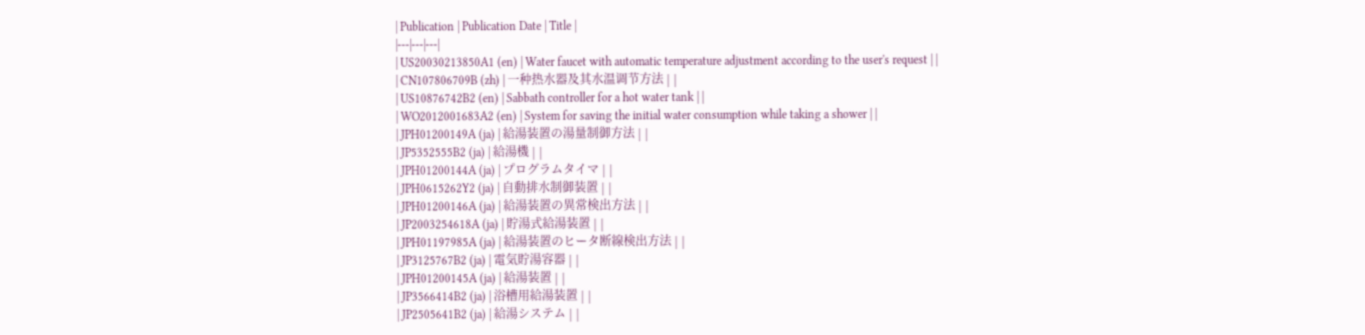| Publication | Publication Date | Title |
|---|---|---|
| US20030213850A1 (en) | Water faucet with automatic temperature adjustment according to the user's request | |
| CN107806709B (zh) | 一种热水器及其水温调节方法 | |
| US10876742B2 (en) | Sabbath controller for a hot water tank | |
| WO2012001683A2 (en) | System for saving the initial water consumption while taking a shower | |
| JPH01200149A (ja) | 給湯装置の湯量制御方法 | |
| JP5352555B2 (ja) | 給湯機 | |
| JPH01200144A (ja) | プログラムタイマ | |
| JPH0615262Y2 (ja) | 自動排水制御装置 | |
| JPH01200146A (ja) | 給湯装置の異常検出方法 | |
| JP2003254618A (ja) | 貯湯式給湯装置 | |
| JPH01197985A (ja) | 給湯装置のヒータ断線検出方法 | |
| JP3125767B2 (ja) | 電気貯湯容器 | |
| JPH01200145A (ja) | 給湯装置 | |
| JP3566414B2 (ja) | 浴槽用給湯装置 | |
| JP2505641B2 (ja) | 給湯システム | |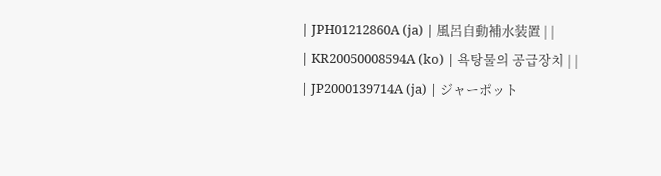| JPH01212860A (ja) | 風呂自動補水装置 | |
| KR20050008594A (ko) | 욕탕물의 공급장치 | |
| JP2000139714A (ja) | ジャーポット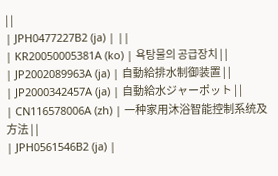| |
| JPH0477227B2 (ja) | ||
| KR20050005381A (ko) | 욕탕물의 공급장치 | |
| JP2002089963A (ja) | 自動給排水制御装置 | |
| JP2000342457A (ja) | 自動給水ジャーポット | |
| CN116578006A (zh) | 一种家用沐浴智能控制系统及方法 | |
| JPH0561546B2 (ja) |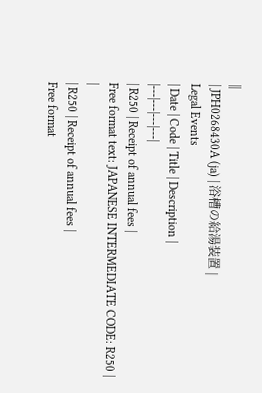||
| JPH0268430A (ja) | 浴槽の給湯装置 |
Legal Events
| Date | Code | Title | Description |
|---|---|---|---|
| R250 | Receipt of annual fees |
Free format text: JAPANESE INTERMEDIATE CODE: R250 |
|
| R250 | Receipt of annual fees |
Free format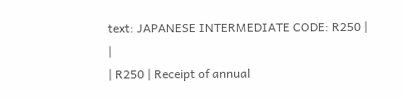text: JAPANESE INTERMEDIATE CODE: R250 |
|
| R250 | Receipt of annual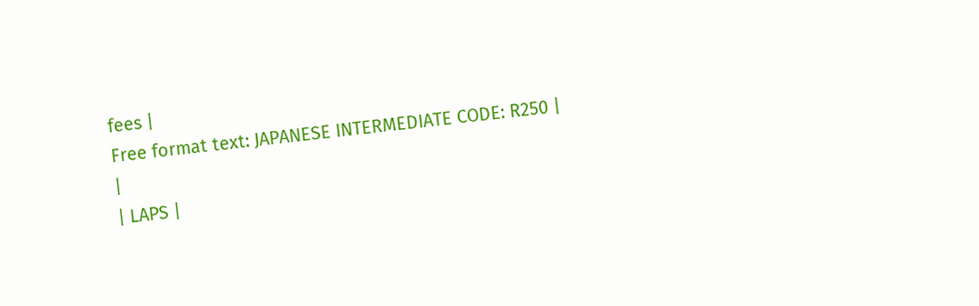fees |
Free format text: JAPANESE INTERMEDIATE CODE: R250 |
|
| LAPS |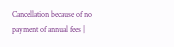Cancellation because of no payment of annual fees |